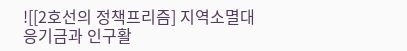![[2호선의 정책프리즘] 지역소멸대응기금과 인구활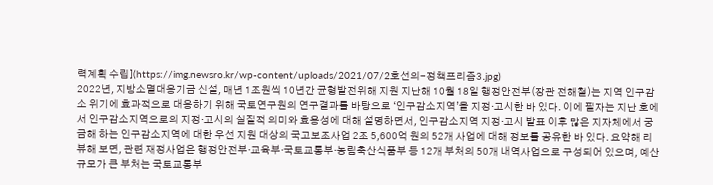력계획 수립](https://img.newsro.kr/wp-content/uploads/2021/07/2호선의-정책프리즘3.jpg)
2022년, 지방소멸대응기금 신설, 매년 1조원씩 10년간 균형발전위해 지원 지난해 10월 18일 행정안전부(장관 전해철)는 지역 인구감소 위기에 효과적으로 대응하기 위해 국토연구원의 연구결과를 바탕으로 ‘인구감소지역’을 지정·고시한 바 있다. 이에 필자는 지난 호에서 인구감소지역으로의 지정·고시의 실질적 의미와 효용성에 대해 설명하면서, 인구감소지역 지정·고시 발표 이후 많은 지자체에서 궁금해 하는 인구감소지역에 대한 우선 지원 대상의 국고보조사업 2조 5,600억 원의 52개 사업에 대해 정보를 공유한 바 있다. 요약해 리뷰해 보면, 관련 재정사업은 행정안전부·교육부·국토교통부·농림축산식품부 등 12개 부처의 50개 내역사업으로 구성되어 있으며, 예산규모가 큰 부처는 국토교통부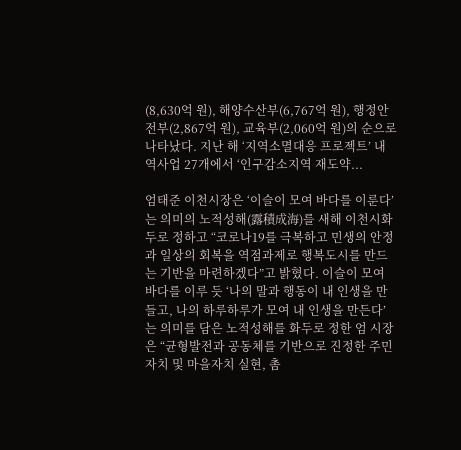(8,630억 원), 해양수산부(6,767억 원), 행정안전부(2,867억 원), 교육부(2,060억 원)의 순으로 나타났다. 지난 해 ‘지역소멸대응 프로젝트’ 내역사업 27개에서 ‘인구감소지역 재도약...

엄태준 이천시장은 ‘이슬이 모여 바다를 이룬다’는 의미의 노적성해(露積成海)를 새해 이천시화두로 정하고 “코로나19를 극복하고 민생의 안정과 일상의 회복을 역점과제로 행복도시를 만드는 기반을 마련하겠다”고 밝혔다. 이슬이 모여 바다를 이루 듯 ‘나의 말과 행동이 내 인생을 만들고, 나의 하루하루가 모여 내 인생을 만든다’는 의미를 담은 노적성해를 화두로 정한 엄 시장은 “균형발전과 공동체를 기반으로 진정한 주민자치 및 마을자치 실현, 촘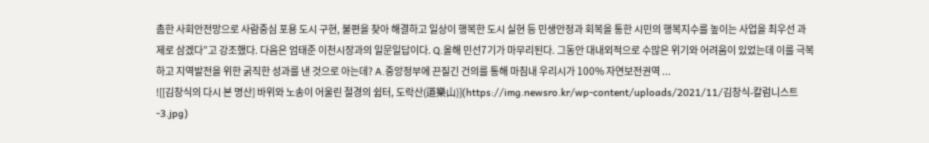촘한 사회안전망으로 사람중심 포용 도시 구현, 불편을 찾아 해결하고 일상이 행복한 도시 실현 등 민생안정과 회복을 통한 시민의 행복지수를 높이는 사업을 최우선 과제로 삼겠다”고 강조했다. 다음은 엄태준 이천시장과의 일문일답이다. Q.올해 민선7기가 마무리된다. 그동안 대내외적으로 수많은 위기와 어려움이 있었는데 이를 극복하고 지역발전을 위한 굵직한 성과를 낸 것으로 아는데? A.중앙정부에 끈질긴 건의를 통해 마침내 우리시가 100% 자연보전권역 ...
![[김창식의 다시 본 명산] 바위와 노송이 어울린 절경의 쉼터, 도락산(道樂山)](https://img.newsro.kr/wp-content/uploads/2021/11/김창식-칼럼니스트-3.jpg)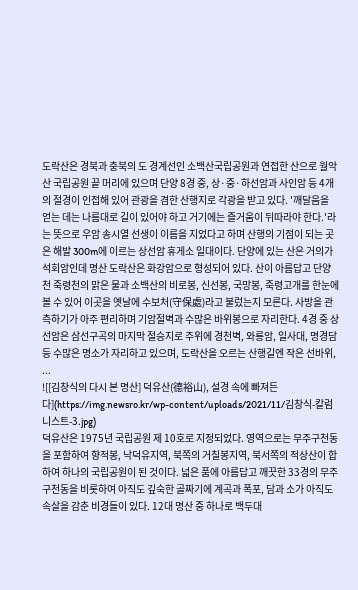도락산은 경북과 충북의 도 경계선인 소백산국립공원과 연접한 산으로 월악산 국립공원 끝 머리에 있으며 단양 8경 중, 상·중·하선암과 사인암 등 4개의 절경이 인접해 있어 관광을 겸한 산행지로 각광을 받고 있다. '깨달음을 얻는 데는 나름대로 길이 있어야 하고 거기에는 즐거움이 뒤따라야 한다.'라는 뜻으로 우암 송시열 선생이 이름을 지었다고 하며 산행의 기점이 되는 곳은 해발 300m에 이르는 상선암 휴게소 일대이다. 단양에 있는 산은 거의가 석회암인데 명산 도락산은 화강암으로 형성되어 있다. 산이 아름답고 단양천 죽령천의 맑은 물과 소백산의 비로봉, 신선봉, 국망봉, 죽령고개를 한눈에 볼 수 있어 이곳을 옛날에 수보처(守保處)라고 불렀는지 모른다. 사방을 관측하기가 아주 편리하며 기암절벽과 수많은 바위봉으로 자리한다. 4경 중 상선암은 삼선구곡의 마지막 절승지로 주위에 경천벽, 와룡암, 일사대, 명경담 등 수많은 명소가 자리하고 있으며, 도락산을 오르는 산행길엔 작은 선바위, ...
![[김창식의 다시 본 명산] 덕유산(德裕山), 설경 속에 빠져든다](https://img.newsro.kr/wp-content/uploads/2021/11/김창식-칼럼니스트-3.jpg)
덕유산은 1975년 국립공원 제 10호로 지정되었다. 영역으로는 무주구천동을 포함하여 향적봉, 낙덕유지역, 북쪽의 거칠봉지역, 북서쪽의 적상산이 합하여 하나의 국립공원이 된 것이다. 넓은 품에 아름답고 깨끗한 33경의 무주 구천동을 비롯하여 아직도 깊숙한 골짜기에 계곡과 폭포, 담과 소가 아직도 속살을 감춘 비경들이 있다. 12대 명산 중 하나로 백두대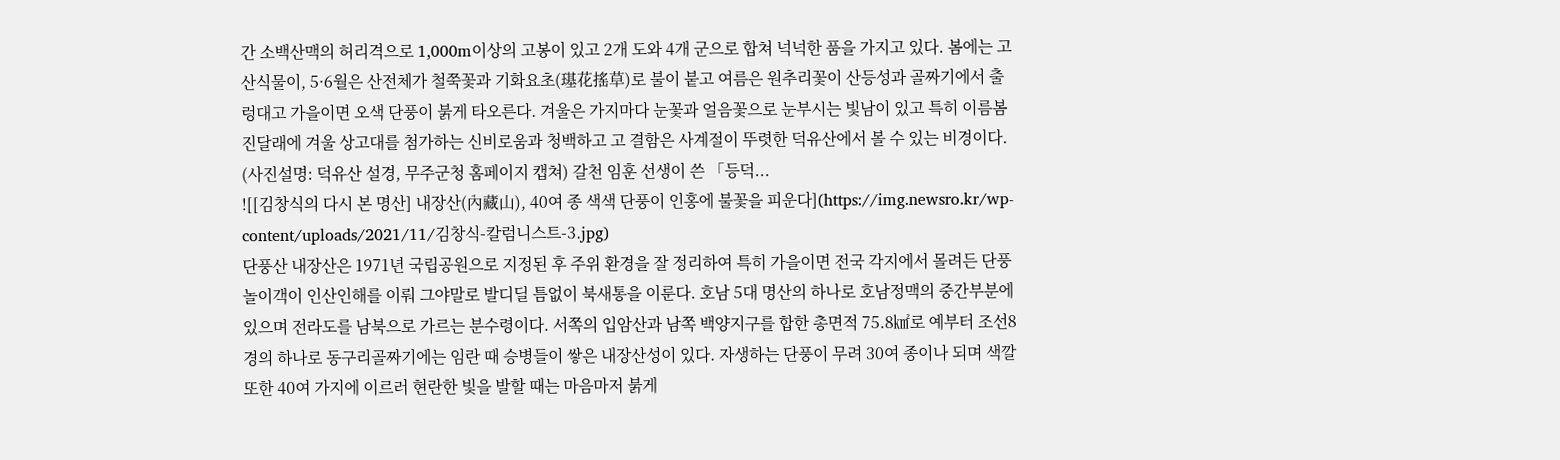간 소백산맥의 허리격으로 1,000m이상의 고봉이 있고 2개 도와 4개 군으로 합쳐 넉넉한 품을 가지고 있다. 봄에는 고산식물이, 5·6월은 산전체가 철쭉꽃과 기화요초(璂花搖草)로 불이 붙고 여름은 원추리꽃이 산등성과 골짜기에서 출렁대고 가을이면 오색 단풍이 붉게 타오른다. 겨울은 가지마다 눈꽃과 얼음꽃으로 눈부시는 빛남이 있고 특히 이름봄 진달래에 겨울 상고대를 첨가하는 신비로움과 청백하고 고 결함은 사계절이 뚜렷한 덕유산에서 볼 수 있는 비경이다. (사진설명: 덕유산 설경, 무주군청 홈페이지 캡쳐) 갈천 임훈 선생이 쓴 「등덕...
![[김창식의 다시 본 명산] 내장산(內藏山), 40여 종 색색 단풍이 인홍에 불꽃을 피운다](https://img.newsro.kr/wp-content/uploads/2021/11/김창식-칼럼니스트-3.jpg)
단풍산 내장산은 1971년 국립공원으로 지정된 후 주위 환경을 잘 정리하여 특히 가을이면 전국 각지에서 몰려든 단풍 놀이객이 인산인해를 이뤄 그야말로 발디딜 틈없이 북새통을 이룬다. 호남 5대 명산의 하나로 호남정맥의 중간부분에 있으며 전라도를 남북으로 가르는 분수령이다. 서쪽의 입암산과 남쪽 백양지구를 합한 총면적 75.8㎢로 예부터 조선8경의 하나로 동구리골짜기에는 임란 때 승병들이 쌓은 내장산성이 있다. 자생하는 단풍이 무려 30여 종이나 되며 색깔 또한 40여 가지에 이르러 현란한 빛을 발할 때는 마음마저 붉게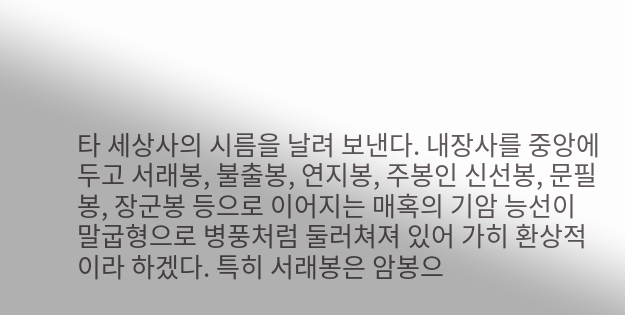타 세상사의 시름을 날려 보낸다. 내장사를 중앙에 두고 서래봉, 불출봉, 연지봉, 주봉인 신선봉, 문필봉, 장군봉 등으로 이어지는 매혹의 기암 능선이 말굽형으로 병풍처럼 둘러쳐져 있어 가히 환상적이라 하겠다. 특히 서래봉은 암봉으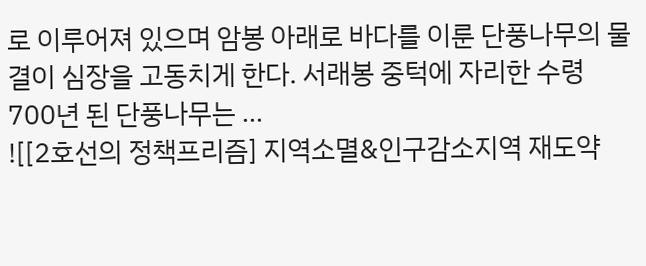로 이루어져 있으며 암봉 아래로 바다를 이룬 단풍나무의 물결이 심장을 고동치게 한다. 서래봉 중턱에 자리한 수령 700년 된 단풍나무는 ...
![[2호선의 정책프리즘] 지역소멸&인구감소지역 재도약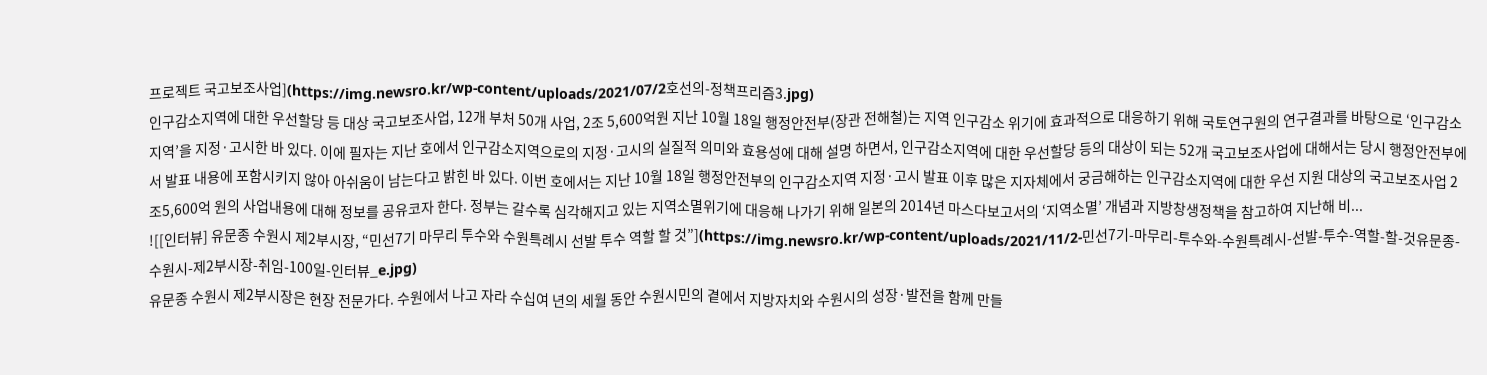프로젝트 국고보조사업](https://img.newsro.kr/wp-content/uploads/2021/07/2호선의-정책프리즘3.jpg)
인구감소지역에 대한 우선할당 등 대상 국고보조사업, 12개 부처 50개 사업, 2조 5,600억원 지난 10월 18일 행정안전부(장관 전해철)는 지역 인구감소 위기에 효과적으로 대응하기 위해 국토연구원의 연구결과를 바탕으로 ‘인구감소지역’을 지정·고시한 바 있다. 이에 필자는 지난 호에서 인구감소지역으로의 지정·고시의 실질적 의미와 효용성에 대해 설명 하면서, 인구감소지역에 대한 우선할당 등의 대상이 되는 52개 국고보조사업에 대해서는 당시 행정안전부에서 발표 내용에 포함시키지 않아 아쉬움이 남는다고 밝힌 바 있다. 이번 호에서는 지난 10월 18일 행정안전부의 인구감소지역 지정·고시 발표 이후 많은 지자체에서 궁금해하는 인구감소지역에 대한 우선 지원 대상의 국고보조사업 2조5,600억 원의 사업내용에 대해 정보를 공유코자 한다. 정부는 갈수록 심각해지고 있는 지역소멸위기에 대응해 나가기 위해 일본의 2014년 마스다보고서의 ‘지역소멸’ 개념과 지방창생정책을 참고하여 지난해 비...
![[인터뷰] 유문종 수원시 제2부시장, “민선7기 마무리 투수와 수원특례시 선발 투수 역할 할 것”](https://img.newsro.kr/wp-content/uploads/2021/11/2-민선7기-마무리-투수와-수원특례시-선발-투수-역할-할-것유문종-수원시-제2부시장-취임-100일-인터뷰_e.jpg)
유문종 수원시 제2부시장은 현장 전문가다. 수원에서 나고 자라 수십여 년의 세월 동안 수원시민의 곁에서 지방자치와 수원시의 성장·발전을 함께 만들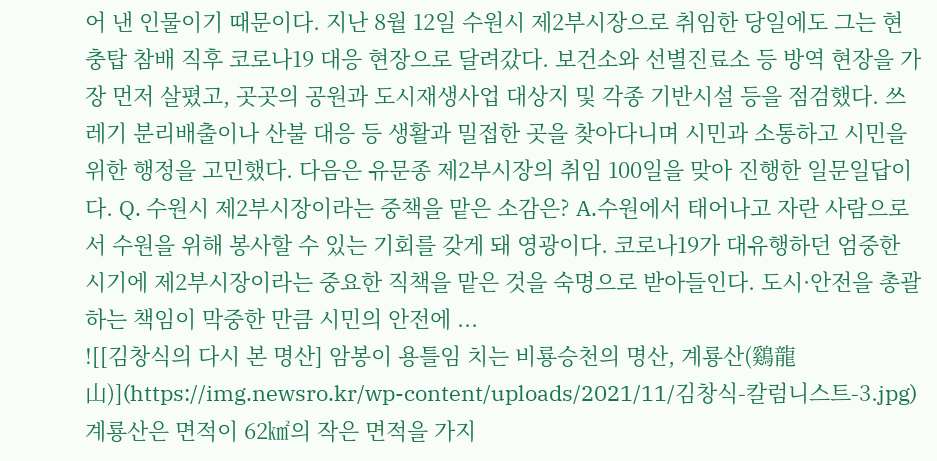어 낸 인물이기 때문이다. 지난 8월 12일 수원시 제2부시장으로 취임한 당일에도 그는 현충탑 참배 직후 코로나19 대응 현장으로 달려갔다. 보건소와 선별진료소 등 방역 현장을 가장 먼저 살폈고, 곳곳의 공원과 도시재생사업 대상지 및 각종 기반시설 등을 점검했다. 쓰레기 분리배출이나 산불 대응 등 생활과 밀접한 곳을 찾아다니며 시민과 소통하고 시민을 위한 행정을 고민했다. 다음은 유문종 제2부시장의 취임 100일을 맞아 진행한 일문일답이다. Q. 수원시 제2부시장이라는 중책을 맡은 소감은? A.수원에서 태어나고 자란 사람으로서 수원을 위해 봉사할 수 있는 기회를 갖게 돼 영광이다. 코로나19가 대유행하던 엄중한 시기에 제2부시장이라는 중요한 직책을 맡은 것을 숙명으로 받아들인다. 도시·안전을 총괄하는 책임이 막중한 만큼 시민의 안전에 ...
![[김창식의 다시 본 명산] 암봉이 용틀임 치는 비룡승천의 명산, 계룡산(鷄龍山)](https://img.newsro.kr/wp-content/uploads/2021/11/김창식-칼럼니스트-3.jpg)
계룡산은 면적이 62㎢의 작은 면적을 가지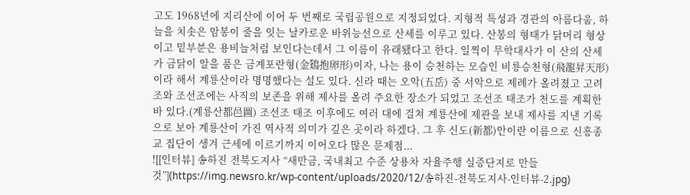고도 1968년에 지리산에 이어 두 번째로 국립공원으로 지정되었다. 지형적 특성과 경관의 아름다움, 하늘을 치솟은 암봉이 줄을 잇는 날카로운 바위능선으로 산세를 이루고 있다. 산봉의 형태가 닭머리 형상이고 밑부분은 용비늘처럼 보인다는데서 그 이름이 유래됐다고 한다. 일찍이 무학대사가 이 산의 산세가 금닭이 알을 품은 금계포란형(金鷄抱卵形)이자, 나는 용이 승천하는 모습인 비룡승천형(飛龍昇天形)이라 해서 계룡산이라 명명했다는 설도 있다. 신라 때는 오악(五岳) 중 서악으로 제례가 올려졌고 고려조와 조선조에는 사직의 보존을 위해 제사를 올려 주요한 장소가 되었고 조선조 태조가 천도를 계획한 바 있다.(계룡산都邑圖) 조선조 태조 이후에도 여러 대에 걸쳐 계룡산에 제관을 보내 제사를 지낸 기록으로 보아 계룡산이 가진 역사적 의미가 깊은 곳이라 하겠다. 그 후 신도(新都)안이란 이름으로 신흥종교 집단이 생겨 근세에 이르기까지 이어오다 많은 문제점...
![[인터뷰] 송하진 전북도지사 “새만금, 국내최고 수준 상용차 자율주행 실증단지로 만들 것”](https://img.newsro.kr/wp-content/uploads/2020/12/송하진-전북도지사-인터뷰-2.jpg)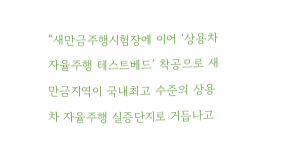“새만금주행시험장에 이어 ‘상용차 자율주행 테스트베드’ 착공으로 새만금지역이 국내최고 수준의 상용차 자율주행 실증단지로 거듭나고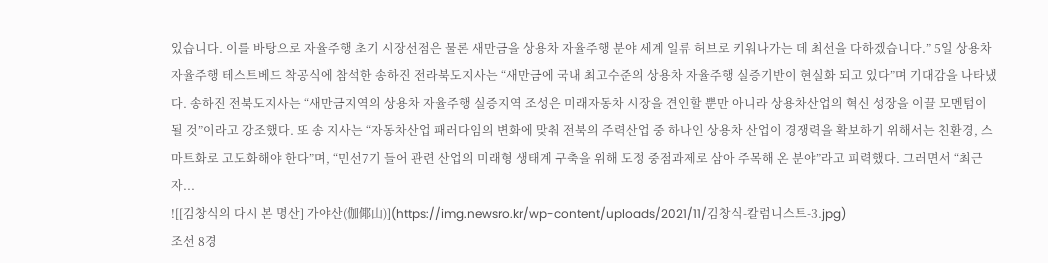있습니다. 이를 바탕으로 자율주행 초기 시장선점은 물론 새만금을 상용차 자율주행 분야 세계 일류 허브로 키워나가는 데 최선을 다하겠습니다.” 5일 상용차 자율주행 테스트베드 착공식에 참석한 송하진 전라북도지사는 “새만금에 국내 최고수준의 상용차 자율주행 실증기반이 현실화 되고 있다”며 기대감을 나타냈다. 송하진 전북도지사는 “새만금지역의 상용차 자율주행 실증지역 조성은 미래자동차 시장을 견인할 뿐만 아니라 상용차산업의 혁신 성장을 이끌 모멘텀이 될 것”이라고 강조했다. 또 송 지사는 “자동차산업 패러다임의 변화에 맞춰 전북의 주력산업 중 하나인 상용차 산업이 경쟁력을 확보하기 위해서는 친환경, 스마트화로 고도화해야 한다”며, “민선7기 들어 관련 산업의 미래형 생태계 구축을 위해 도정 중점과제로 삼아 주목해 온 분야”라고 피력했다. 그러면서 “최근 자...
![[김창식의 다시 본 명산] 가야산(伽倻山)](https://img.newsro.kr/wp-content/uploads/2021/11/김창식-칼럼니스트-3.jpg)
조선 8경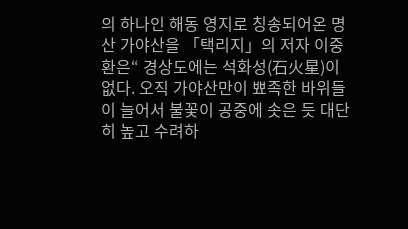의 하나인 해동 영지로 칭송되어온 명산 가야산을 「택리지」의 저자 이중환은“ 경상도에는 석화성(石火星)이 없다. 오직 가야산만이 뾰족한 바위들이 늘어서 불꽃이 공중에 솟은 듯 대단히 높고 수려하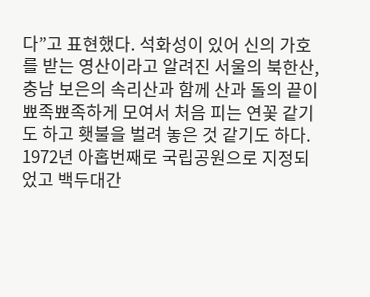다”고 표현했다. 석화성이 있어 신의 가호를 받는 영산이라고 알려진 서울의 북한산, 충남 보은의 속리산과 함께 산과 돌의 끝이 뾰족뾰족하게 모여서 처음 피는 연꽃 같기도 하고 횃불을 벌려 놓은 것 같기도 하다. 1972년 아홉번째로 국립공원으로 지정되었고 백두대간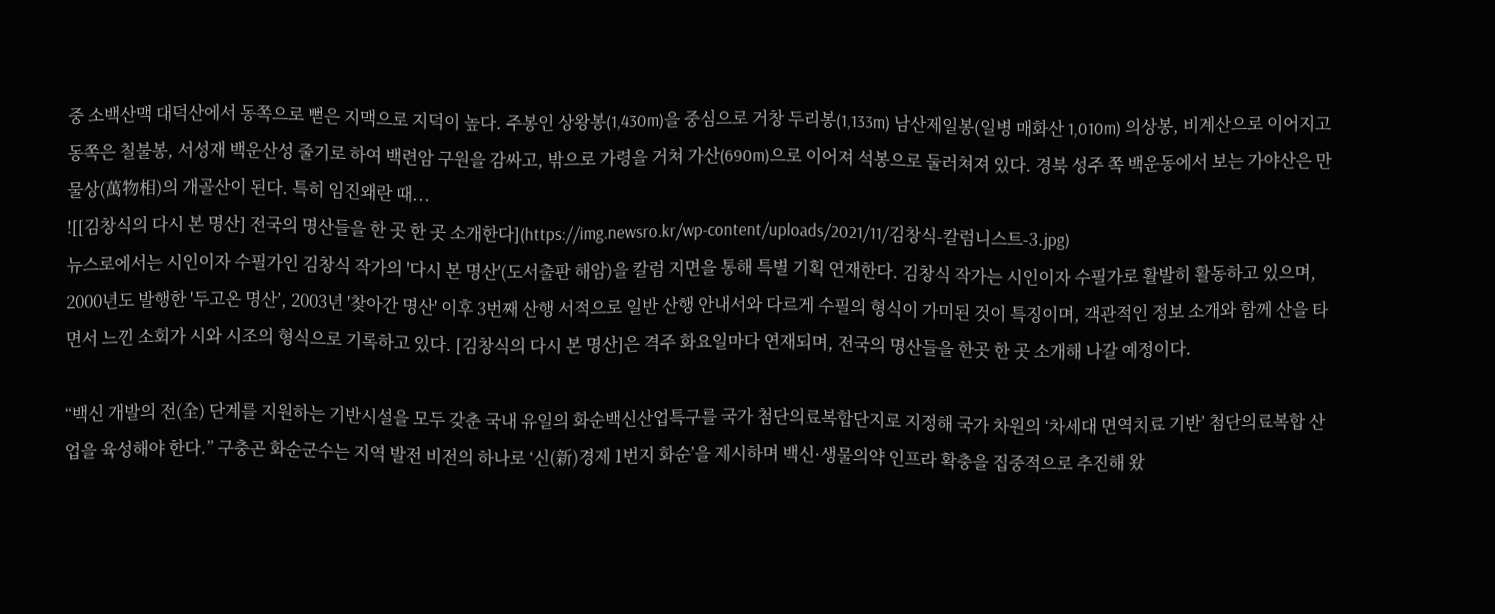중 소백산맥 대덕산에서 동쪽으로 뻗은 지맥으로 지덕이 높다. 주봉인 상왕봉(1,430m)을 중심으로 거창 두리봉(1,133m) 남산제일봉(일병 매화산 1,010m) 의상봉, 비계산으로 이어지고 동쪽은 칠불봉, 서성재 백운산성 줄기로 하여 백련암 구원을 감싸고, 밖으로 가령을 거쳐 가산(690m)으로 이어져 석봉으로 둘러쳐져 있다. 경북 성주 쪽 백운동에서 보는 가야산은 만물상(萬物相)의 개골산이 된다. 특히 임진왜란 때...
![[김창식의 다시 본 명산] 전국의 명산들을 한 곳 한 곳 소개한다](https://img.newsro.kr/wp-content/uploads/2021/11/김창식-칼럼니스트-3.jpg)
뉴스로에서는 시인이자 수필가인 김창식 작가의 '다시 본 명산'(도서출판 해암)을 칼럼 지면을 통해 특별 기획 연재한다. 김창식 작가는 시인이자 수필가로 활발히 활동하고 있으며, 2000년도 발행한 '두고온 명산’, 2003년 '찾아간 명산' 이후 3번째 산행 서적으로 일반 산행 안내서와 다르게 수필의 형식이 가미된 것이 특징이며, 객관적인 정보 소개와 함께 산을 타면서 느낀 소회가 시와 시조의 형식으로 기록하고 있다. [김창식의 다시 본 명산]은 격주 화요일마다 연재되며, 전국의 명산들을 한곳 한 곳 소개해 나갈 예정이다.

“백신 개발의 전(全) 단계를 지원하는 기반시설을 모두 갖춘 국내 유일의 화순백신산업특구를 국가 첨단의료복합단지로 지정해 국가 차원의 ‘차세대 면역치료 기반’ 첨단의료복합 산업을 육성해야 한다.” 구충곤 화순군수는 지역 발전 비전의 하나로 ‘신(新)경제 1번지 화순’을 제시하며 백신·생물의약 인프라 확충을 집중적으로 추진해 왔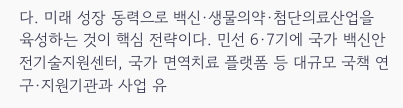다. 미래 성장 동력으로 백신·생물의약·첨단의료산업을 육성하는 것이 핵심 전략이다. 민선 6·7기에 국가 백신안전기술지원센터, 국가 면역치료 플랫폼 등 대규모 국책 연구·지원기관과 사업 유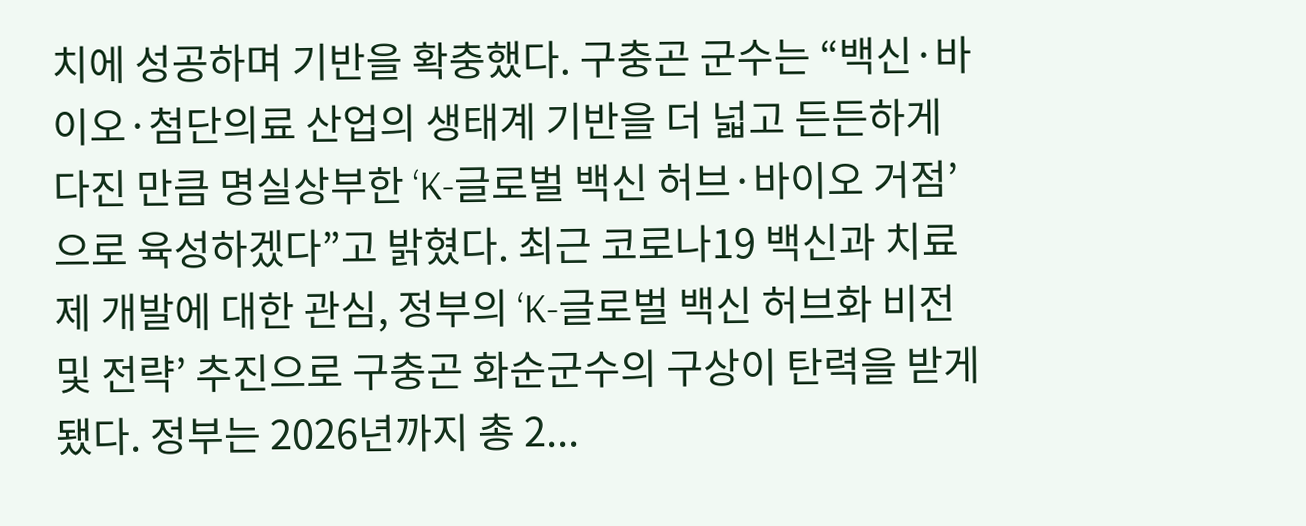치에 성공하며 기반을 확충했다. 구충곤 군수는 “백신·바이오·첨단의료 산업의 생태계 기반을 더 넓고 든든하게 다진 만큼 명실상부한 ‘K-글로벌 백신 허브·바이오 거점’으로 육성하겠다”고 밝혔다. 최근 코로나19 백신과 치료제 개발에 대한 관심, 정부의 ‘K-글로벌 백신 허브화 비전 및 전략’ 추진으로 구충곤 화순군수의 구상이 탄력을 받게 됐다. 정부는 2026년까지 총 2...